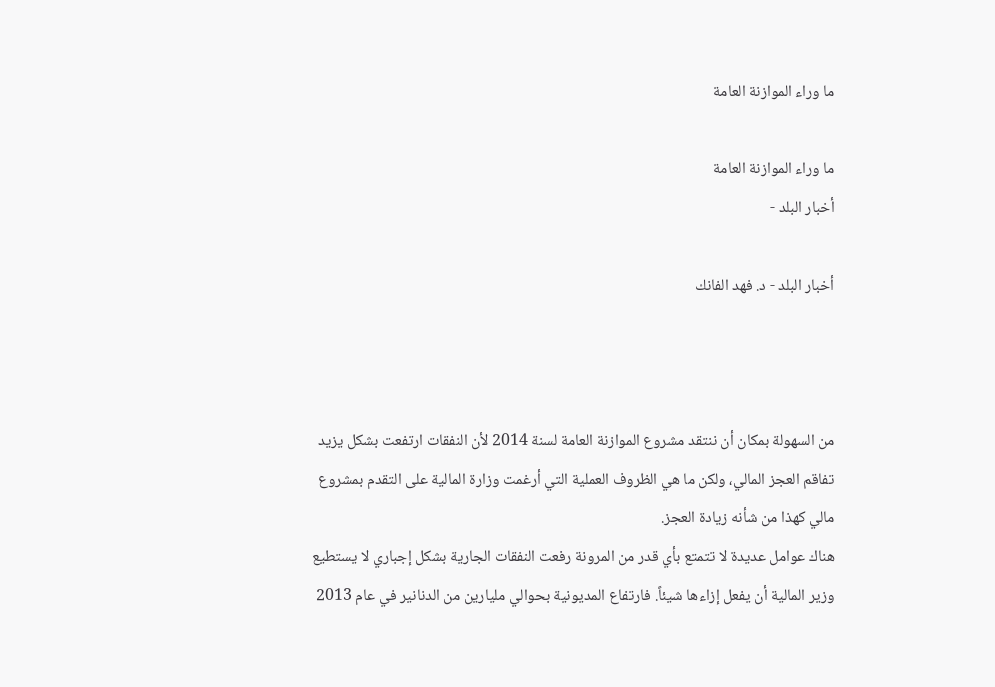ما وراء الموازنة العامة

ما وراء الموازنة العامة
أخبار البلد -

أخبار البلد - د. فهد الفانك



من السهولة بمكان أن ننتقد مشروع الموازنة العامة لسنة 2014 لأن النفقات ارتفعت بشكل يزيد تفاقم العجز المالي، ولكن ما هي الظروف العملية التي أرغمت وزارة المالية على التقدم بمشروع مالي كهذا من شأنه زيادة العجز.
هناك عوامل عديدة لا تتمتع بأي قدر من المرونة رفعت النفقات الجارية بشكل إجباري لا يستطيع وزير المالية أن يفعل إزاءها شيئاً. فارتفاع المديونية بحوالي مليارين من الدنانير في عام 2013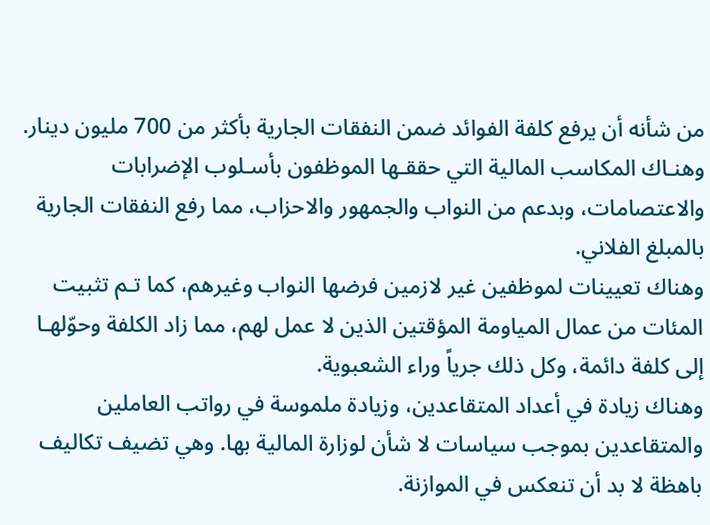من شأنه أن يرفع كلفة الفوائد ضمن النفقات الجارية بأكثر من 700 مليون دينار.
وهنـاك المكاسب المالية التي حققـها الموظفون بأسـلوب الإضرابات والاعتصامات، وبدعم من النواب والجمهور والاحزاب، مما رفع النفقات الجارية بالمبلغ الفلاني.
وهناك تعيينات لموظفين غير لازمين فرضها النواب وغيرهم، كما تـم تثبيت المئات من عمال المياومة المؤقتين الذين لا عمل لهم، مما زاد الكلفة وحوّلهـا إلى كلفة دائمة، وكل ذلك جرياً وراء الشعبوية.
وهناك زيادة في أعداد المتقاعدين، وزيادة ملموسة في رواتب العاملين والمتقاعدين بموجب سياسات لا شأن لوزارة المالية بها. وهي تضيف تكاليف باهظة لا بد أن تنعكس في الموازنة.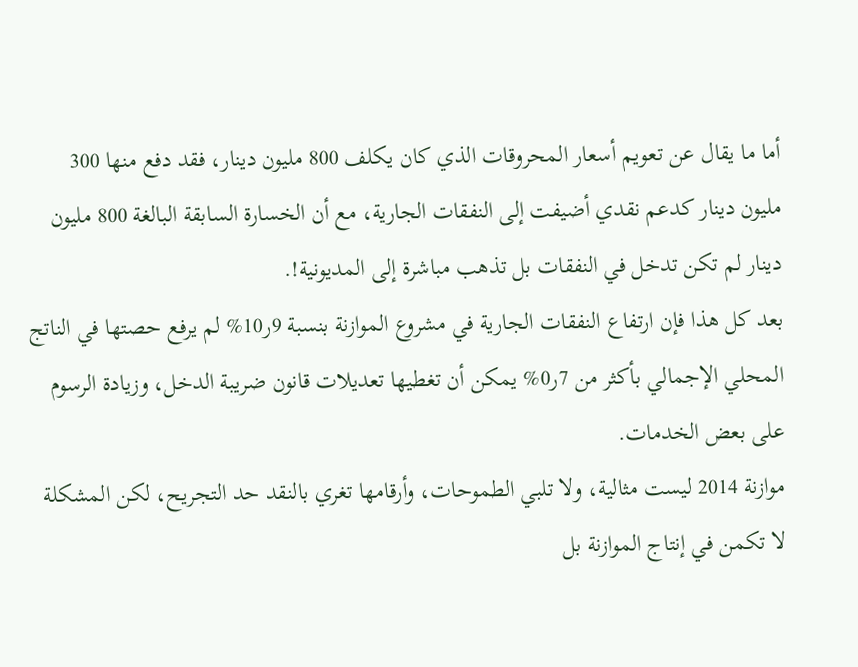أما ما يقال عن تعويم أسعار المحروقات الذي كان يكلف 800 مليون دينار، فقد دفع منها 300 مليون دينار كدعم نقدي أضيفت إلى النفقات الجارية، مع أن الخسارة السابقة البالغة 800 مليون دينار لم تكن تدخل في النفقات بل تذهب مباشرة إلى المديونية!.
بعد كل هذا فإن ارتفاع النفقات الجارية في مشروع الموازنة بنسبة 9ر10% لم يرفع حصتها في الناتج المحلي الإجمالي بأكثر من 7ر0% يمكن أن تغطيها تعديلات قانون ضريبة الدخل، وزيادة الرسوم على بعض الخدمات.
موازنة 2014 ليست مثالية، ولا تلبي الطموحات، وأرقامها تغري بالنقد حد التجريح، لكن المشكلة لا تكمن في إنتاج الموازنة بل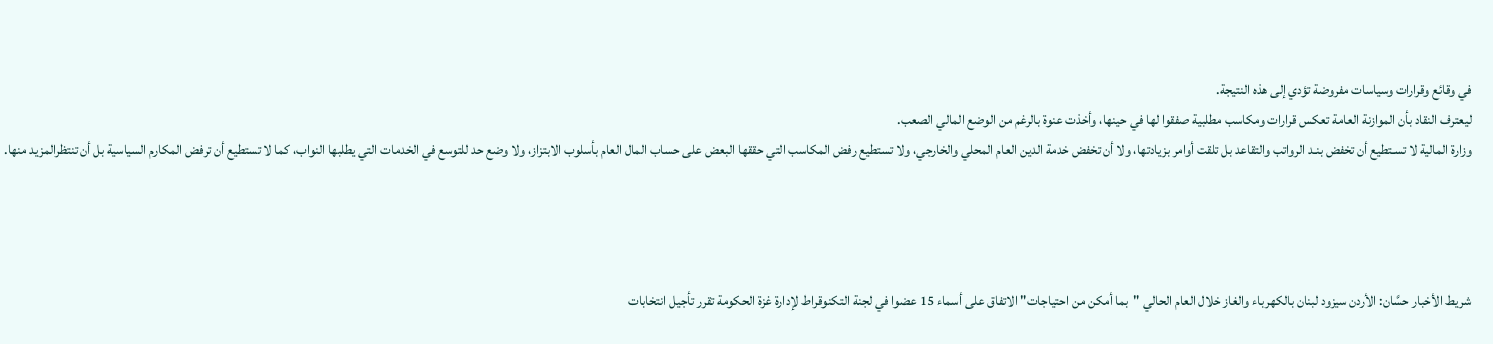في وقائع وقرارات وسياسات مفروضة تؤدي إلى هذه النتيجة.
ليعترف النقاد بأن الموازنة العامة تعكس قرارات ومكاسب مطلبية صفقوا لها في حينها، وأخذت عنوة بالرغم من الوضع المالي الصعب.
وزارة المالية لا تسـتطيع أن تخفض بنـد الرواتب والتقاعد بل تلقت أوامر بزيادتها، ولا أن تخفض خدمة الدين العام المحلي والخارجي، ولا تستطيع رفض المكاسب التي حققها البعض على حساب المال العام بأسلوب الابتزاز، ولا وضع حد للتوسع في الخدمات التي يطلبها النواب، كما لا تستطيع أن ترفض المكارم السياسية بل أن تنتظرالمزيد منها.




شريط الأخبار حسَّان: الأردن سيزود لبنان بالكهرباء والغاز خلال العام الحالي "بما أمكن من احتياجات" الاتفاق على أسماء 15 عضوا في لجنة التكنوقراط لإدارة غزة الحكومة تقرر تأجيل انتخابات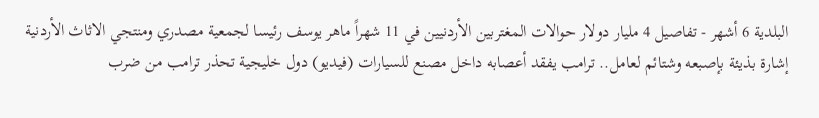البلدية 6 أشهر - تفاصيل 4 مليار دولار حوالات المغتربين الأردنيين في 11 شهراً ماهر يوسف رئيسا لجمعية مصدري ومنتجي الاثاث الأردنية إشارة بذيئة بإصبعه وشتائم لعامل.. ترامب يفقد أعصابه داخل مصنع للسيارات (فيديو) دول خليجية تحذر ترامب من ضرب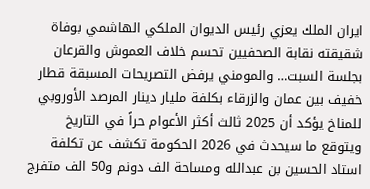ايران الملك يعزي رئيس الديوان الملكي الهاشمي بوفاة شقيقته نقابة الصحفيين تحسم خلاف العموش والقرعان بجلسة السبت… والمومني يرفض التصريحات المسبقة قطار خفيف بين عمان والزرقاء بكلفة مليار دينار المرصد الأوروبي للمناخ يؤكد أن 2025 ثالث أكثر الأعوام حراً في التاريخ ويتوقع ما سيحدث في 2026 الحكومة تكشف عن تكلفة استاد الحسين بن عبدالله ومساحة الف دونم و50 الف متفرج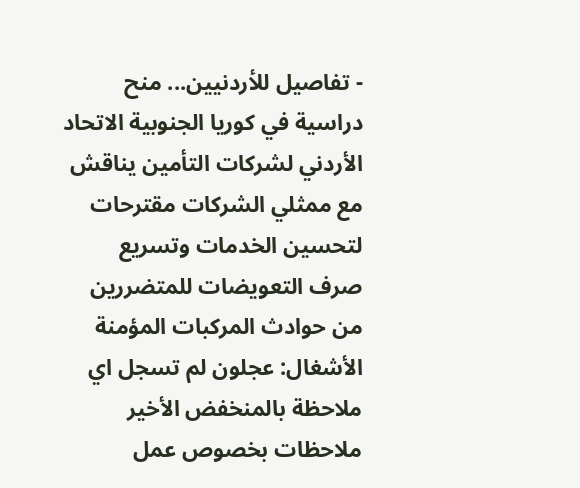- تفاصيل للأردنيين... منح دراسية في كوريا الجنوبية الاتحاد الأردني لشركات التأمين يناقش مع ممثلي الشركات مقترحات لتحسين الخدمات وتسريع صرف التعويضات للمتضررين من حوادث المركبات المؤمنة الأشغال: عجلون لم تسجل اي ملاحظة بالمنخفض الأخير ملاحظات بخصوص عمل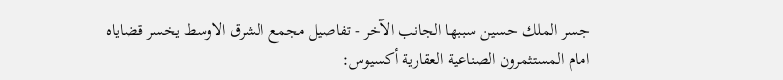جسر الملك حسين سببها الجانب الآخر - تفاصيل مجمع الشرق الاوسط يخسر قضاياه امام المستثمرون الصناعية العقارية أكسيوس: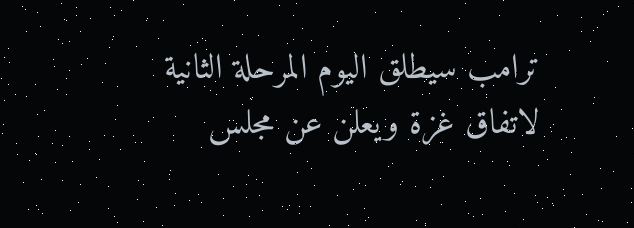ترامب سيطلق اليوم المرحلة الثانية لاتفاق غزة ويعلن عن مجلس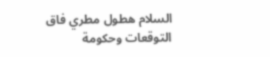السلام هطول مطري فاق التوقعات وحكومة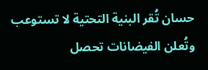حسان تُقر البنية التحتية لا تستوعب وتُعلن الفيضانات تحصل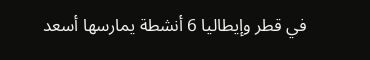في قطر وإيطاليا 6 أنشطة يمارسها أسعد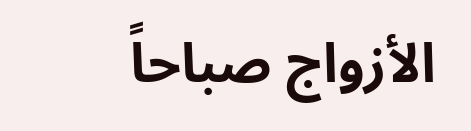الأزواج صباحاً